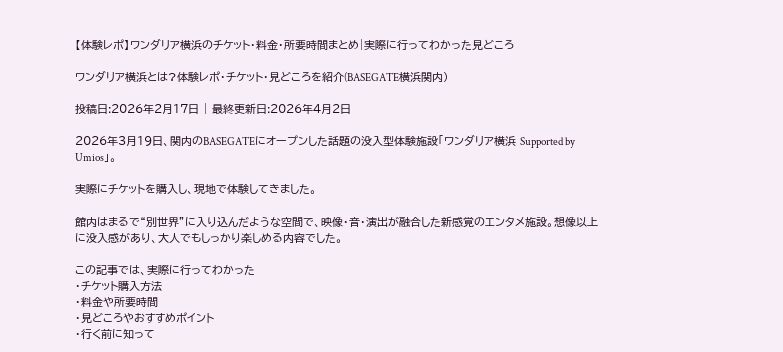【体験レポ】ワンダリア横浜のチケット・料金・所要時間まとめ|実際に行ってわかった見どころ

ワンダリア横浜とは?体験レポ・チケット・見どころを紹介(BASEGATE横浜関内)

投稿日:2026年2月17日 | 最終更新日:2026年4月2日

2026年3月19日、関内のBASEGATEにオープンした話題の没入型体験施設「ワンダリア横浜 Supported by Umios」。

実際にチケットを購入し、現地で体験してきました。

館内はまるで“別世界”に入り込んだような空間で、映像・音・演出が融合した新感覚のエンタメ施設。想像以上に没入感があり、大人でもしっかり楽しめる内容でした。

この記事では、実際に行ってわかった
・チケット購入方法
・料金や所要時間
・見どころやおすすめポイント
・行く前に知って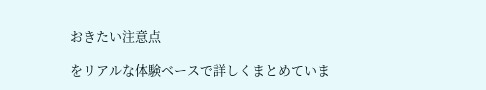おきたい注意点

をリアルな体験ベースで詳しくまとめていま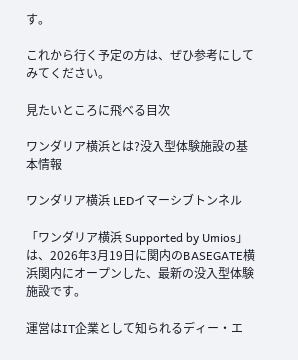す。

これから行く予定の方は、ぜひ参考にしてみてください。

見たいところに飛べる目次

ワンダリア横浜とは?没入型体験施設の基本情報

ワンダリア横浜 LEDイマーシブトンネル

「ワンダリア横浜 Supported by Umios」は、2026年3月19日に関内のBASEGATE横浜関内にオープンした、最新の没入型体験施設です。

運営はIT企業として知られるディー・エ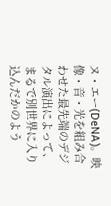ヌ・エー(DeNA)。映像・音・光を組み合わせた最先端のデジタル演出によって、まるで別世界に入り込んだかのよう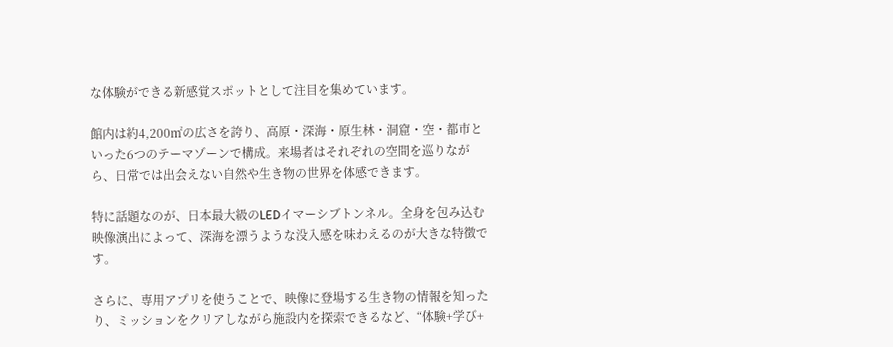な体験ができる新感覚スポットとして注目を集めています。

館内は約4,200㎡の広さを誇り、高原・深海・原生林・洞窟・空・都市といった6つのテーマゾーンで構成。来場者はそれぞれの空間を巡りながら、日常では出会えない自然や生き物の世界を体感できます。

特に話題なのが、日本最大級のLEDイマーシブトンネル。全身を包み込む映像演出によって、深海を漂うような没入感を味わえるのが大きな特徴です。

さらに、専用アプリを使うことで、映像に登場する生き物の情報を知ったり、ミッションをクリアしながら施設内を探索できるなど、“体験+学び+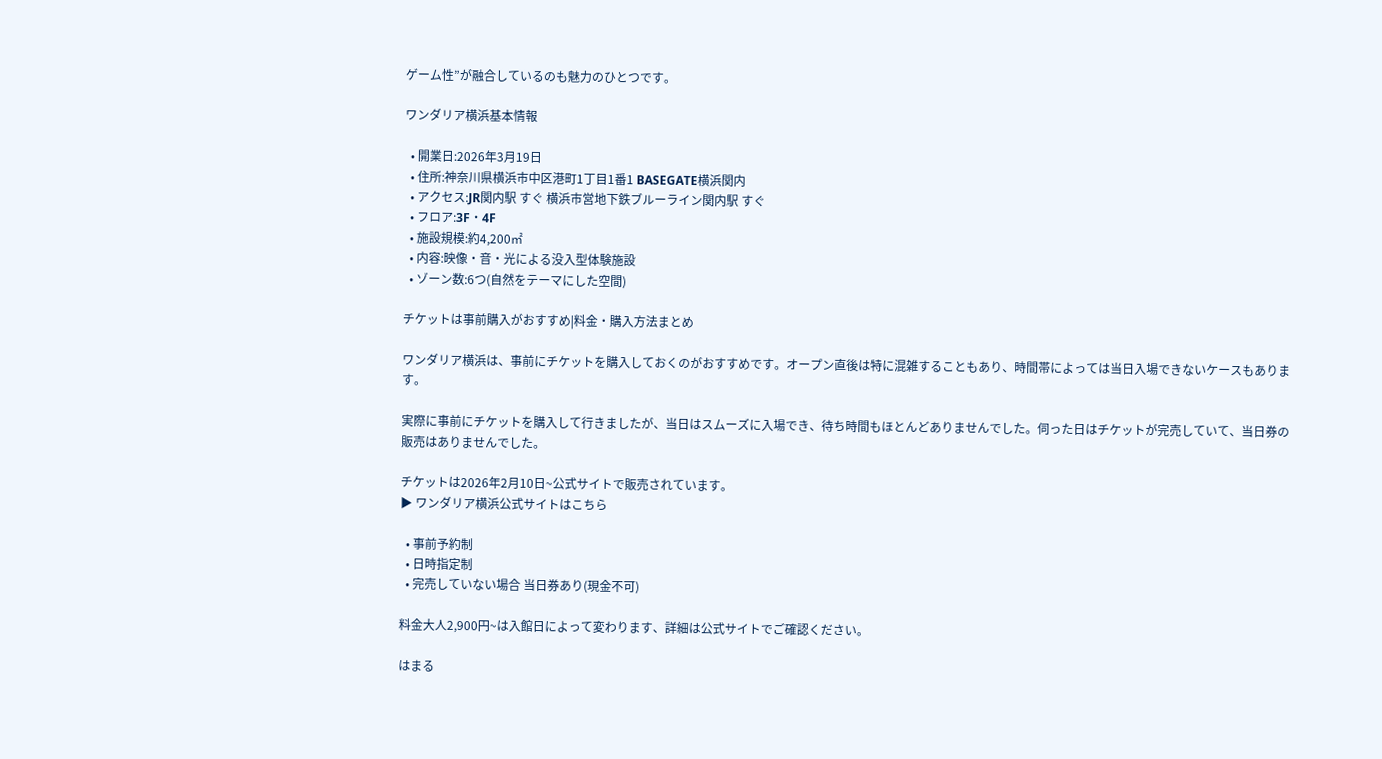ゲーム性”が融合しているのも魅力のひとつです。

ワンダリア横浜基本情報

  • 開業日:2026年3月19日
  • 住所:神奈川県横浜市中区港町1丁目1番1 BASEGATE横浜関内
  • アクセス:JR関内駅 すぐ 横浜市営地下鉄ブルーライン関内駅 すぐ
  • フロア:3F・4F
  • 施設規模:約4,200㎡
  • 内容:映像・音・光による没入型体験施設
  • ゾーン数:6つ(自然をテーマにした空間)

チケットは事前購入がおすすめ|料金・購入方法まとめ

ワンダリア横浜は、事前にチケットを購入しておくのがおすすめです。オープン直後は特に混雑することもあり、時間帯によっては当日入場できないケースもあります。

実際に事前にチケットを購入して行きましたが、当日はスムーズに入場でき、待ち時間もほとんどありませんでした。伺った日はチケットが完売していて、当日券の販売はありませんでした。

チケットは2026年2月10日~公式サイトで販売されています。
▶ ワンダリア横浜公式サイトはこちら

  • 事前予約制
  • 日時指定制
  • 完売していない場合 当日券あり(現金不可)

料金大人2,900円~は入館日によって変わります、詳細は公式サイトでご確認ください。

はまる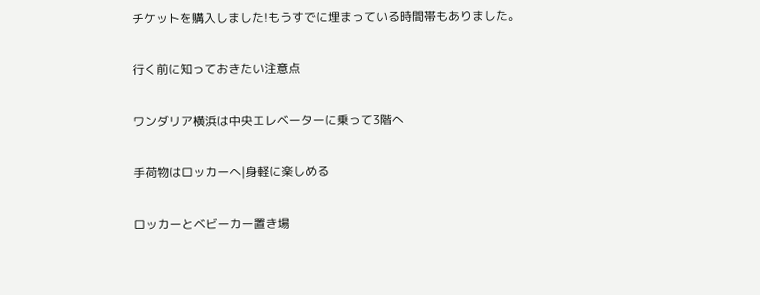チケットを購入しました!もうすでに埋まっている時間帯もありました。

行く前に知っておきたい注意点

ワンダリア横浜は中央エレベーターに乗って3階へ

手荷物はロッカーへ|身軽に楽しめる

ロッカーとベビーカー置き場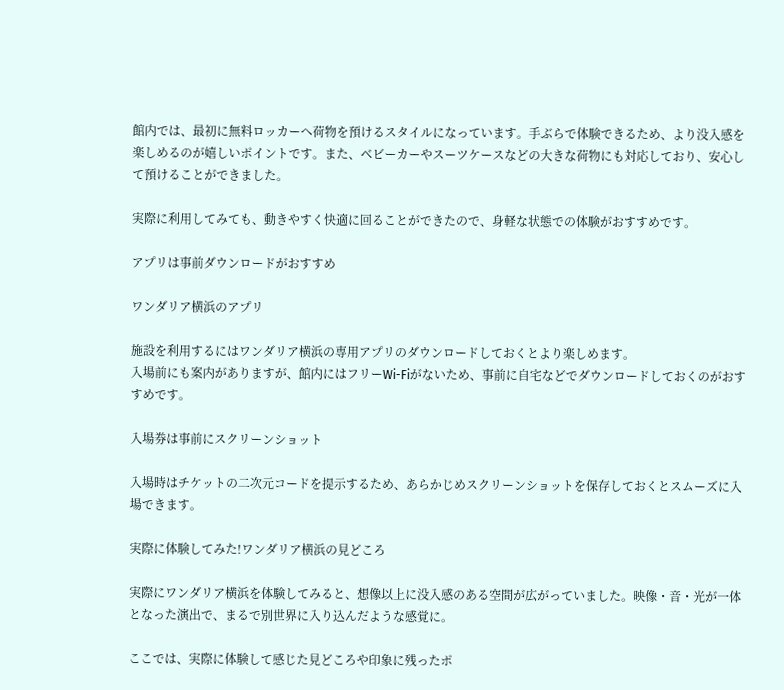館内では、最初に無料ロッカーへ荷物を預けるスタイルになっています。手ぶらで体験できるため、より没入感を楽しめるのが嬉しいポイントです。また、ベビーカーやスーツケースなどの大きな荷物にも対応しており、安心して預けることができました。

実際に利用してみても、動きやすく快適に回ることができたので、身軽な状態での体験がおすすめです。

アプリは事前ダウンロードがおすすめ

ワンダリア横浜のアプリ

施設を利用するにはワンダリア横浜の専用アプリのダウンロードしておくとより楽しめます。
入場前にも案内がありますが、館内にはフリーWi-Fiがないため、事前に自宅などでダウンロードしておくのがおすすめです。

入場券は事前にスクリーンショット

入場時はチケットの二次元コードを提示するため、あらかじめスクリーンショットを保存しておくとスムーズに入場できます。

実際に体験してみた!ワンダリア横浜の見どころ

実際にワンダリア横浜を体験してみると、想像以上に没入感のある空間が広がっていました。映像・音・光が一体となった演出で、まるで別世界に入り込んだような感覚に。

ここでは、実際に体験して感じた見どころや印象に残ったポ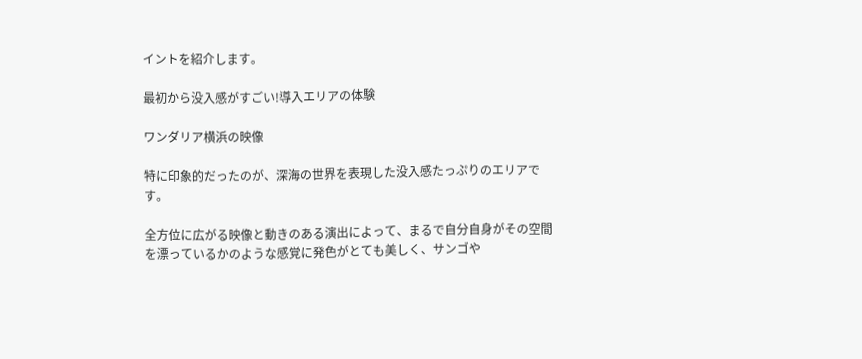イントを紹介します。

最初から没入感がすごい!導入エリアの体験

ワンダリア横浜の映像

特に印象的だったのが、深海の世界を表現した没入感たっぷりのエリアです。

全方位に広がる映像と動きのある演出によって、まるで自分自身がその空間を漂っているかのような感覚に発色がとても美しく、サンゴや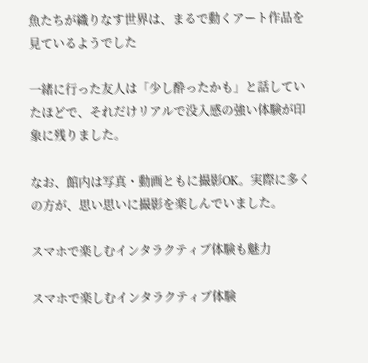魚たちが織りなす世界は、まるで動くアート作品を見ているようでした

一緒に行った友人は「少し酔ったかも」と話していたほどで、それだけリアルで没入感の強い体験が印象に残りました。

なお、館内は写真・動画ともに撮影OK。実際に多くの方が、思い思いに撮影を楽しんでいました。

スマホで楽しむインタラクティブ体験も魅力

スマホで楽しむインタラクティブ体験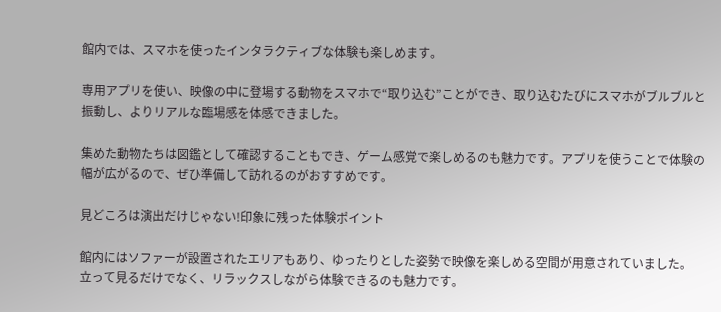館内では、スマホを使ったインタラクティブな体験も楽しめます。

専用アプリを使い、映像の中に登場する動物をスマホで“取り込む”ことができ、取り込むたびにスマホがブルブルと振動し、よりリアルな臨場感を体感できました。

集めた動物たちは図鑑として確認することもでき、ゲーム感覚で楽しめるのも魅力です。アプリを使うことで体験の幅が広がるので、ぜひ準備して訪れるのがおすすめです。

見どころは演出だけじゃない!印象に残った体験ポイント

館内にはソファーが設置されたエリアもあり、ゆったりとした姿勢で映像を楽しめる空間が用意されていました。
立って見るだけでなく、リラックスしながら体験できるのも魅力です。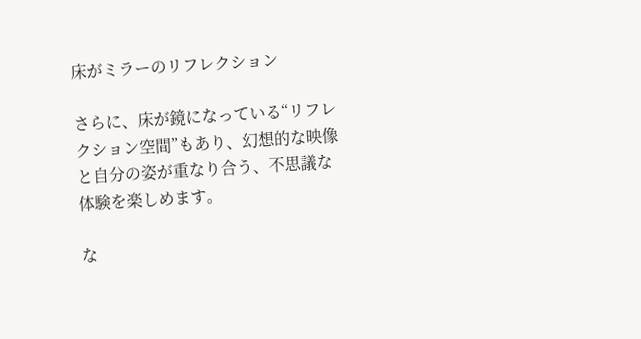床がミラーのリフレクション

さらに、床が鏡になっている“リフレクション空間”もあり、幻想的な映像と自分の姿が重なり合う、不思議な体験を楽しめます。

な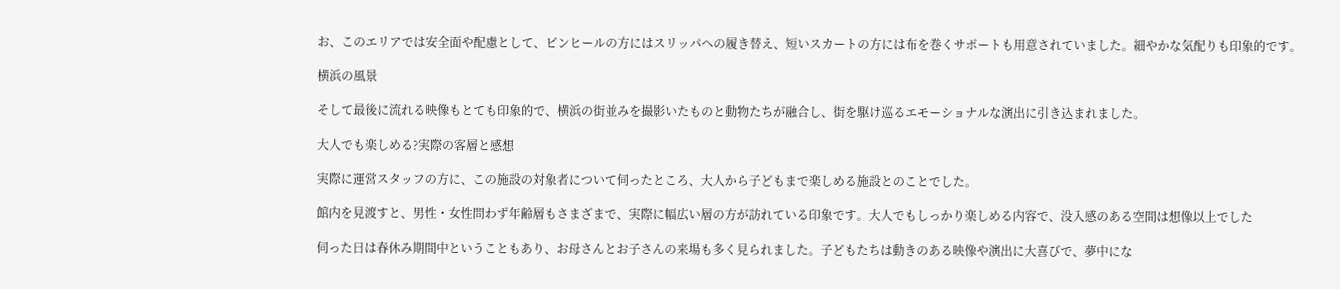お、このエリアでは安全面や配慮として、ピンヒールの方にはスリッパへの履き替え、短いスカートの方には布を巻くサポートも用意されていました。細やかな気配りも印象的です。

横浜の風景

そして最後に流れる映像もとても印象的で、横浜の街並みを撮影いたものと動物たちが融合し、街を駆け巡るエモーショナルな演出に引き込まれました。

大人でも楽しめる?実際の客層と感想

実際に運営スタッフの方に、この施設の対象者について伺ったところ、大人から子どもまで楽しめる施設とのことでした。

館内を見渡すと、男性・女性問わず年齢層もさまざまで、実際に幅広い層の方が訪れている印象です。大人でもしっかり楽しめる内容で、没入感のある空間は想像以上でした

伺った日は春休み期間中ということもあり、お母さんとお子さんの来場も多く見られました。子どもたちは動きのある映像や演出に大喜びで、夢中にな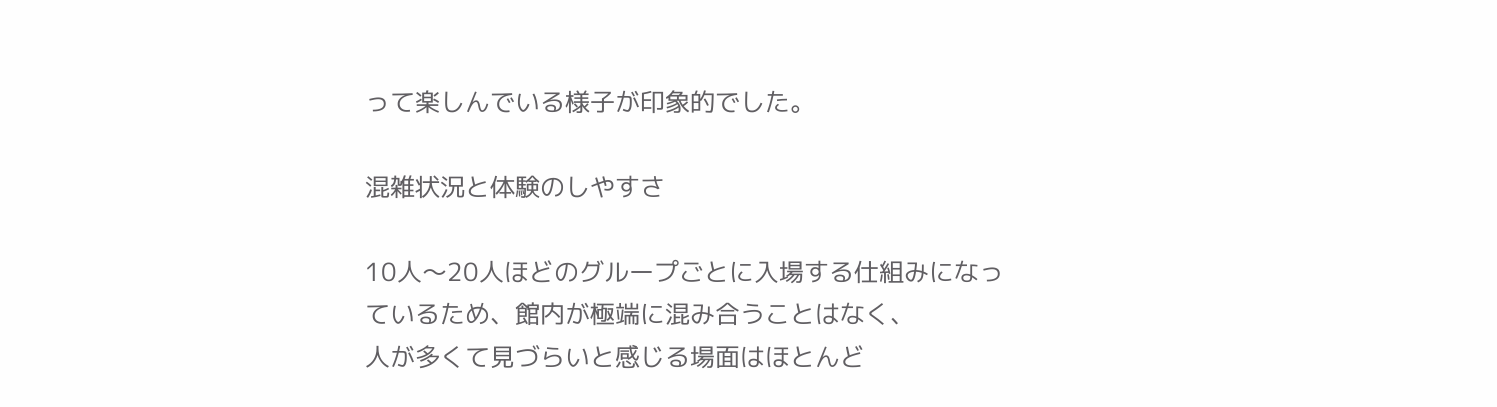って楽しんでいる様子が印象的でした。

混雑状況と体験のしやすさ

10人〜20人ほどのグループごとに入場する仕組みになっているため、館内が極端に混み合うことはなく、
人が多くて見づらいと感じる場面はほとんど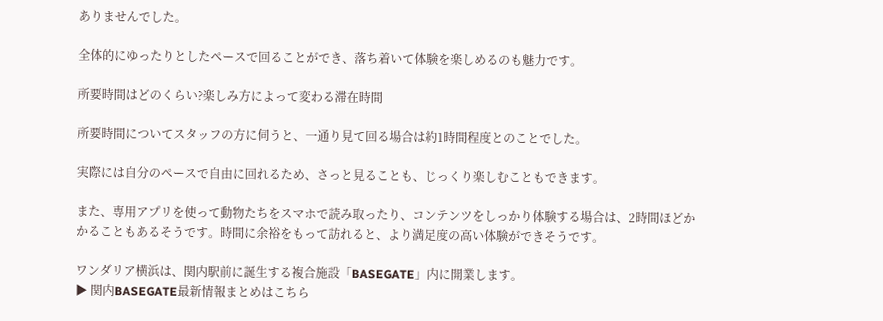ありませんでした。

全体的にゆったりとしたペースで回ることができ、落ち着いて体験を楽しめるのも魅力です。

所要時間はどのくらい?楽しみ方によって変わる滞在時間

所要時間についてスタッフの方に伺うと、一通り見て回る場合は約1時間程度とのことでした。

実際には自分のペースで自由に回れるため、さっと見ることも、じっくり楽しむこともできます。

また、専用アプリを使って動物たちをスマホで読み取ったり、コンテンツをしっかり体験する場合は、2時間ほどかかることもあるそうです。時間に余裕をもって訪れると、より満足度の高い体験ができそうです。

ワンダリア横浜は、関内駅前に誕生する複合施設「BASEGATE」内に開業します。
▶ 関内BASEGATE最新情報まとめはこちら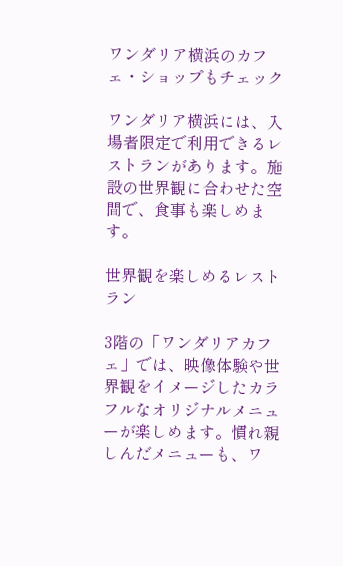ワンダリア横浜のカフェ・ショップもチェック

ワンダリア横浜には、入場者限定で利用できるレストランがあります。施設の世界観に合わせた空間で、食事も楽しめます。

世界観を楽しめるレストラン

3階の「ワンダリアカフェ」では、映像体験や世界観をイメージしたカラフルなオリジナルメニューが楽しめます。慣れ親しんだメニューも、ワ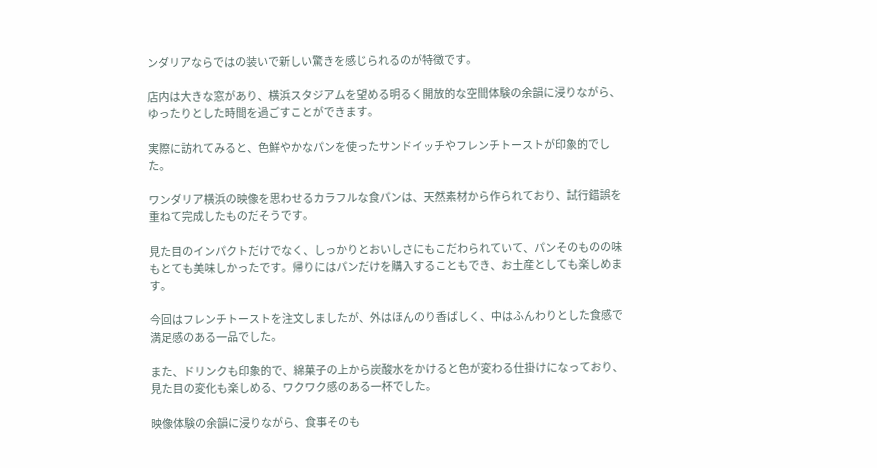ンダリアならではの装いで新しい驚きを感じられるのが特徴です。

店内は大きな窓があり、横浜スタジアムを望める明るく開放的な空間体験の余韻に浸りながら、ゆったりとした時間を過ごすことができます。

実際に訪れてみると、色鮮やかなパンを使ったサンドイッチやフレンチトーストが印象的でした。

ワンダリア横浜の映像を思わせるカラフルな食パンは、天然素材から作られており、試行錯誤を重ねて完成したものだそうです。

見た目のインパクトだけでなく、しっかりとおいしさにもこだわられていて、パンそのものの味もとても美味しかったです。帰りにはパンだけを購入することもでき、お土産としても楽しめます。

今回はフレンチトーストを注文しましたが、外はほんのり香ばしく、中はふんわりとした食感で満足感のある一品でした。

また、ドリンクも印象的で、綿菓子の上から炭酸水をかけると色が変わる仕掛けになっており、見た目の変化も楽しめる、ワクワク感のある一杯でした。

映像体験の余韻に浸りながら、食事そのも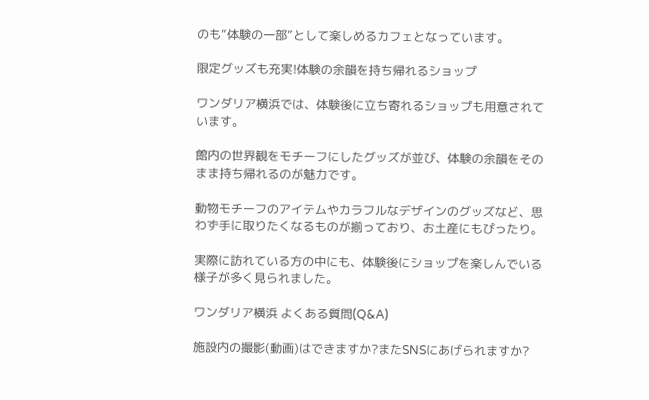のも“体験の一部”として楽しめるカフェとなっています。

限定グッズも充実!体験の余韻を持ち帰れるショップ

ワンダリア横浜では、体験後に立ち寄れるショップも用意されています。

館内の世界観をモチーフにしたグッズが並び、体験の余韻をそのまま持ち帰れるのが魅力です。

動物モチーフのアイテムやカラフルなデザインのグッズなど、思わず手に取りたくなるものが揃っており、お土産にもぴったり。

実際に訪れている方の中にも、体験後にショップを楽しんでいる様子が多く見られました。

ワンダリア横浜 よくある質問(Q&A)

施設内の撮影(動画)はできますか?またSNSにあげられますか?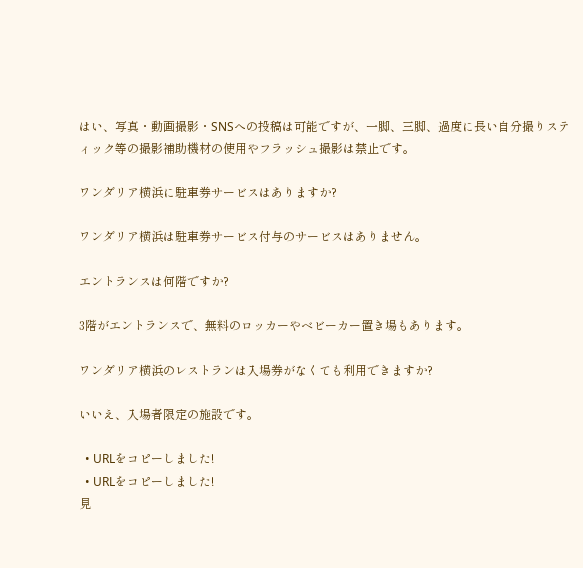はい、写真・動画撮影・SNSへの投稿は可能ですが、一脚、三脚、過度に長い自分撮りスティック等の撮影補助機材の使用やフラッシュ撮影は禁止です。

ワンダリア横浜に駐車券サービスはありますか?

ワンダリア横浜は駐車券サービス付与のサービスはありません。

エントランスは何階ですか?

3階がエントランスで、無料のロッカーやベビーカー置き場もあります。

ワンダリア横浜のレストランは入場券がなくても利用できますか?

いいえ、入場者限定の施設です。

  • URLをコピーしました!
  • URLをコピーしました!
見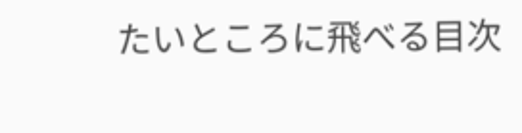たいところに飛べる目次